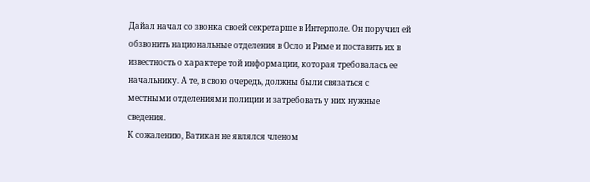Дайал начал со звонка своей секретарше в Интерполе. Он поручил ей обзвонить национальные отделения в Осло и Риме и поставить их в известность о характере той информации, которая требовалась ее начальнику. А те, в свою очередь, должны были связаться с местными отделениями полиции и затребовать у них нужные сведения.
К сожалению, Ватикан не являлся членом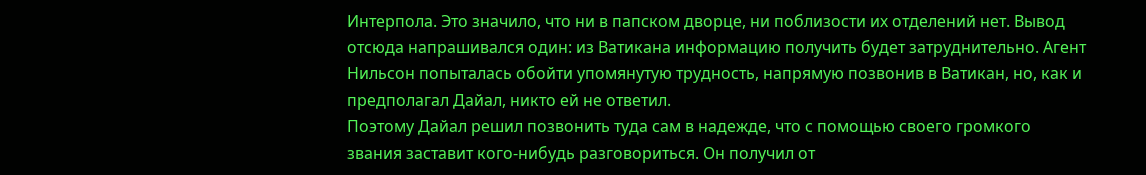Интерпола. Это значило, что ни в папском дворце, ни поблизости их отделений нет. Вывод отсюда напрашивался один: из Ватикана информацию получить будет затруднительно. Агент Нильсон попыталась обойти упомянутую трудность, напрямую позвонив в Ватикан, но, как и предполагал Дайал, никто ей не ответил.
Поэтому Дайал решил позвонить туда сам в надежде, что с помощью своего громкого звания заставит кого-нибудь разговориться. Он получил от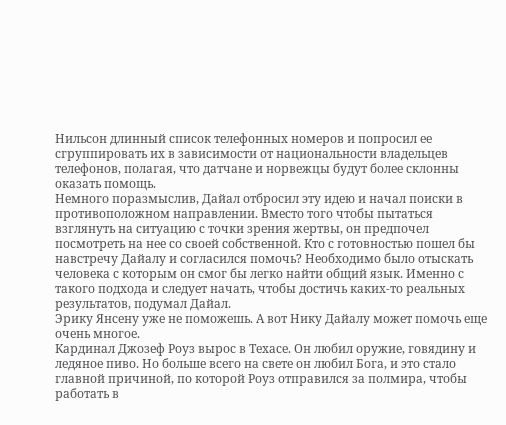Нильсон длинный список телефонных номеров и попросил ее сгруппировать их в зависимости от национальности владельцев телефонов, полагая, что датчане и норвежцы будут более склонны оказать помощь.
Немного поразмыслив, Дайал отбросил эту идею и начал поиски в противоположном направлении. Вместо того чтобы пытаться взглянуть на ситуацию с точки зрения жертвы, он предпочел посмотреть на нее со своей собственной. Кто с готовностью пошел бы навстречу Дайалу и согласился помочь? Необходимо было отыскать человека с которым он смог бы легко найти общий язык. Именно с такого подхода и следует начать, чтобы достичь каких-то реальных результатов, подумал Дайал.
Эрику Янсену уже не поможешь. А вот Нику Дайалу может помочь еще очень многое.
Кардинал Джозеф Роуз вырос в Техасе. Он любил оружие, говядину и ледяное пиво. Но больше всего на свете он любил Бога, и это стало главной причиной, по которой Роуз отправился за полмира, чтобы работать в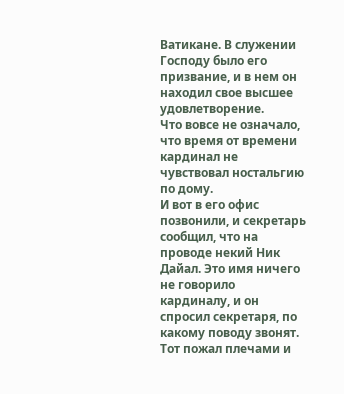Ватикане. В служении Господу было его призвание, и в нем он находил свое высшее удовлетворение.
Что вовсе не означало, что время от времени кардинал не чувствовал ностальгию по дому.
И вот в его офис позвонили, и секретарь сообщил, что на проводе некий Ник Дайал. Это имя ничего не говорило кардиналу, и он спросил секретаря, по какому поводу звонят. Тот пожал плечами и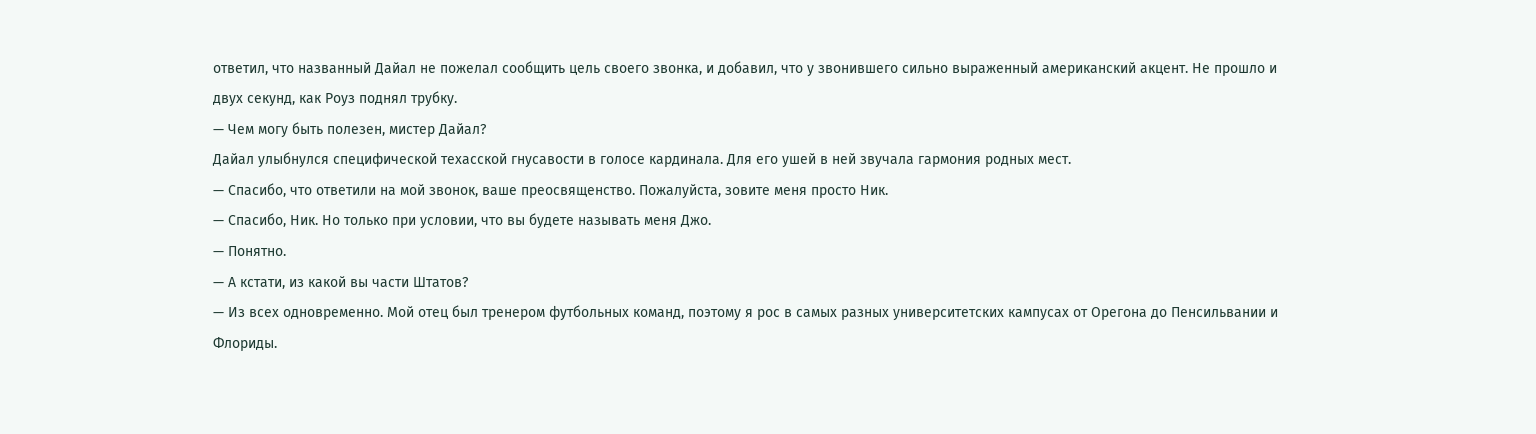ответил, что названный Дайал не пожелал сообщить цель своего звонка, и добавил, что у звонившего сильно выраженный американский акцент. Не прошло и двух секунд, как Роуз поднял трубку.
— Чем могу быть полезен, мистер Дайал?
Дайал улыбнулся специфической техасской гнусавости в голосе кардинала. Для его ушей в ней звучала гармония родных мест.
— Спасибо, что ответили на мой звонок, ваше преосвященство. Пожалуйста, зовите меня просто Ник.
— Спасибо, Ник. Но только при условии, что вы будете называть меня Джо.
— Понятно.
— А кстати, из какой вы части Штатов?
— Из всех одновременно. Мой отец был тренером футбольных команд, поэтому я рос в самых разных университетских кампусах от Орегона до Пенсильвании и Флориды.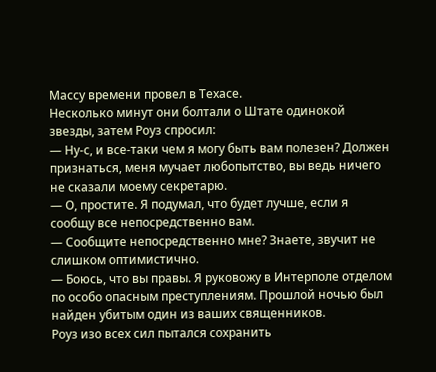Массу времени провел в Техасе.
Несколько минут они болтали о Штате одинокой звезды, затем Роуз спросил:
— Ну-с, и все-таки чем я могу быть вам полезен? Должен признаться, меня мучает любопытство, вы ведь ничего не сказали моему секретарю.
— О, простите. Я подумал, что будет лучше, если я сообщу все непосредственно вам.
— Сообщите непосредственно мне? Знаете, звучит не слишком оптимистично.
— Боюсь, что вы правы. Я руковожу в Интерполе отделом по особо опасным преступлениям. Прошлой ночью был найден убитым один из ваших священников.
Роуз изо всех сил пытался сохранить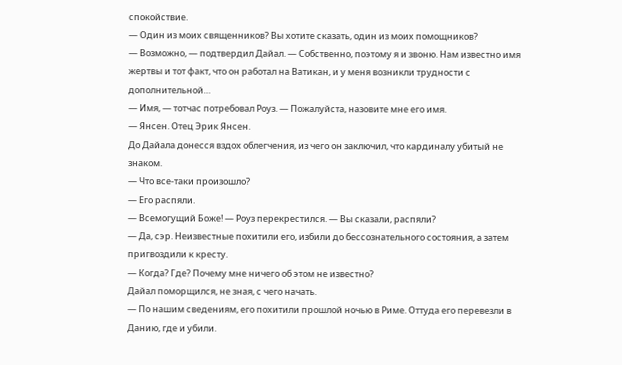спокойствие.
— Один из моих священников? Вы хотите сказать, один из моих помощников?
— Возможно, — подтвердил Дайал. — Собственно, поэтому я и звоню. Нам известно имя жертвы и тот факт, что он работал на Ватикан, и у меня возникли трудности с дополнительной…
— Имя, — тотчас потребовал Роуз. — Пожалуйста, назовите мне его имя.
— Янсен. Отец Эрик Янсен.
До Дайала донесся вздох облегчения, из чего он заключил, что кардиналу убитый не знаком.
— Что все-таки произошло?
— Его распяли.
— Всемогущий Боже! — Роуз перекрестился. — Вы сказали, распяли?
— Да, сэр. Неизвестные похитили его, избили до бессознательного состояния, а затем пригвоздили к кресту.
— Когда? Где? Почему мне ничего об этом не известно?
Дайал поморщился, не зная, с чего начать.
— По нашим сведениям, его похитили прошлой ночью в Риме. Оттуда его перевезли в Данию, где и убили.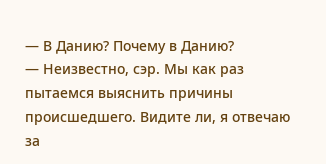— В Данию? Почему в Данию?
— Неизвестно, сэр. Мы как раз пытаемся выяснить причины происшедшего. Видите ли, я отвечаю за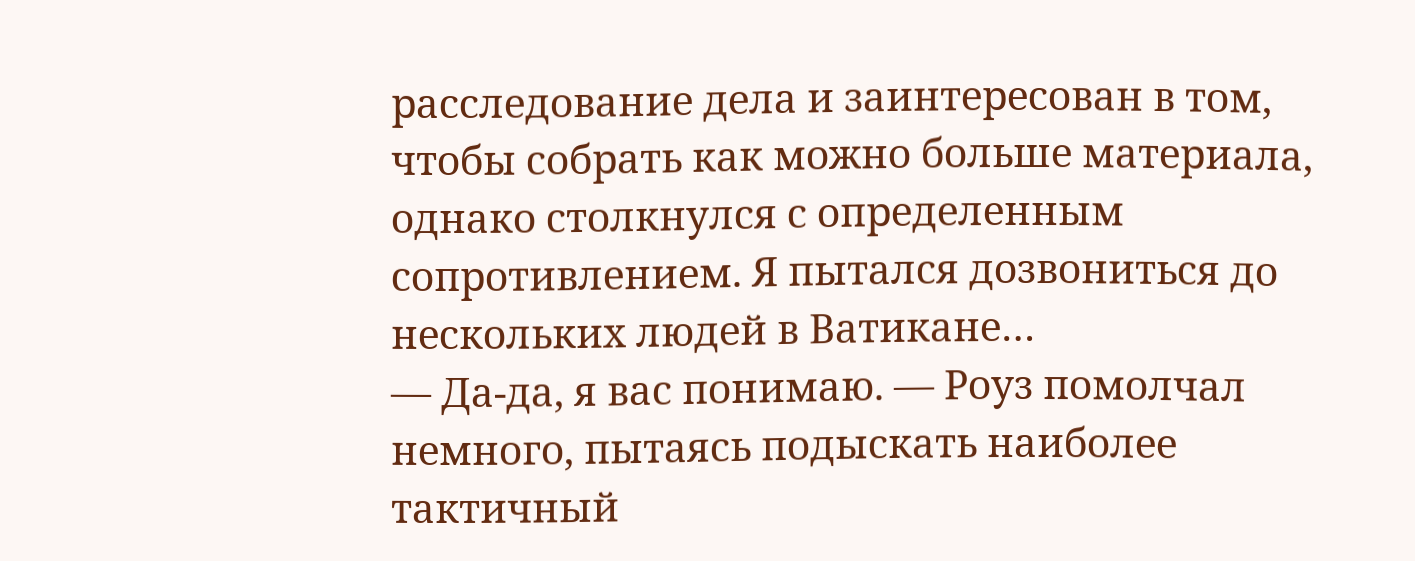расследование дела и заинтересован в том, чтобы собрать как можно больше материала, однако столкнулся с определенным сопротивлением. Я пытался дозвониться до нескольких людей в Ватикане…
— Да-да, я вас понимаю. — Роуз помолчал немного, пытаясь подыскать наиболее тактичный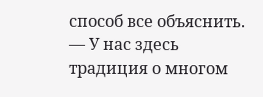способ все объяснить. — У нас здесь традиция о многом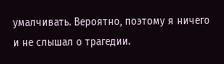умалчивать. Вероятно, поэтому я ничего и не слышал о трагедии.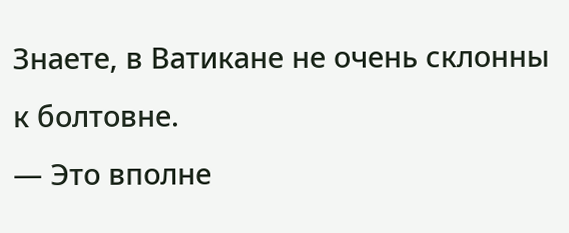Знаете, в Ватикане не очень склонны к болтовне.
— Это вполне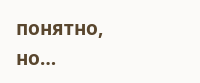понятно, но…